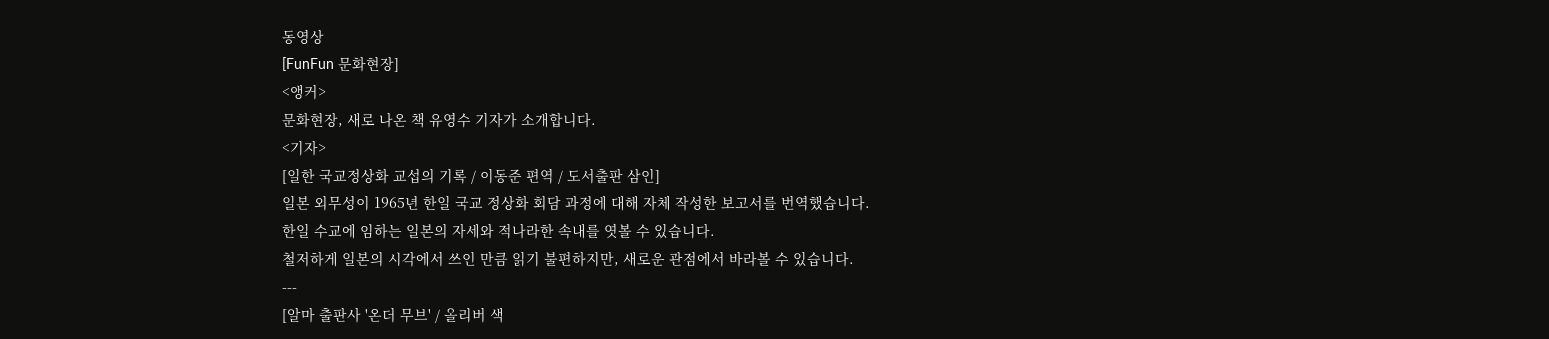동영상
[FunFun 문화현장]
<앵커>
문화현장, 새로 나온 책 유영수 기자가 소개합니다.
<기자>
[일한 국교정상화 교섭의 기록 / 이동준 편역 / 도서출판 삼인]
일본 외무성이 1965년 한일 국교 정상화 회담 과정에 대해 자체 작성한 보고서를 번역했습니다.
한일 수교에 임하는 일본의 자세와 적나라한 속내를 엿볼 수 있습니다.
철저하게 일본의 시각에서 쓰인 만큼 읽기 불편하지만, 새로운 관점에서 바라볼 수 있습니다.
---
[알마 출판사 '온더 무브' / 올리버 색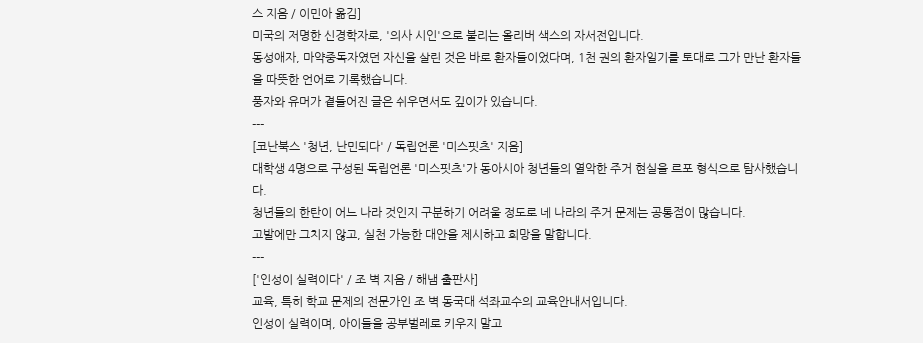스 지음 / 이민아 옮김]
미국의 저명한 신경학자로, '의사 시인'으로 불리는 올리버 색스의 자서전입니다.
동성애자, 마약중독자였던 자신을 살린 것은 바로 환자들이었다며, 1천 권의 환자일기를 토대로 그가 만난 환자들을 따뜻한 언어로 기록했습니다.
풍자와 유머가 곁들어진 글은 쉬우면서도 깊이가 있습니다.
---
[코난북스 '청년, 난민되다' / 독립언론 '미스핏츠' 지음]
대학생 4명으로 구성된 독립언론 '미스핏츠'가 동아시아 청년들의 열악한 주거 현실을 르포 형식으로 탐사했습니다.
청년들의 한탄이 어느 나라 것인지 구분하기 어려울 정도로 네 나라의 주거 문제는 공통점이 많습니다.
고발에만 그치지 않고, 실천 가능한 대안을 제시하고 희망을 말합니다.
---
['인성이 실력이다' / 조 벽 지음 / 해냄 출판사]
교육, 특히 학교 문제의 전문가인 조 벽 동국대 석좌교수의 교육안내서입니다.
인성이 실력이며, 아이들을 공부벌레로 키우지 말고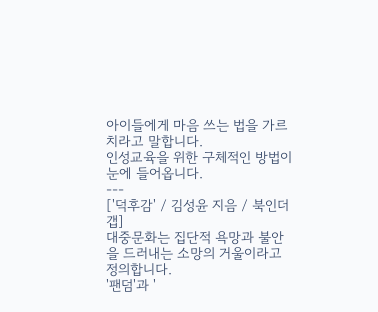아이들에게 마음 쓰는 법을 가르치라고 말합니다.
인성교육을 위한 구체적인 방법이 눈에 들어옵니다.
---
['덕후감' / 김성윤 지음 / 북인더갭]
대중문화는 집단적 욕망과 불안을 드러내는 소망의 거울이라고 정의합니다.
'팬덤'과 '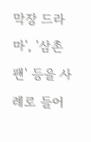막장 드라마', '삼촌 팬' 등을 사례로 들어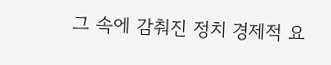그 속에 감춰진 정치 경제적 요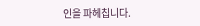인을 파헤칩니다.